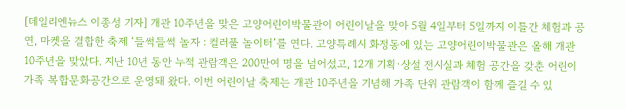[데일리엔뉴스 이종성 기자] 개관 10주년을 맞은 고양어린이박물관이 어린이날을 맞아 5월 4일부터 5일까지 이틀간 체험과 공연, 마켓을 결합한 축제 ‘들썩들썩 놀자 : 컬러풀 놀이터’를 연다. 고양특례시 화정동에 있는 고양어린이박물관은 올해 개관 10주년을 맞았다. 지난 10년 동안 누적 관람객은 200만여 명을 넘어섰고, 12개 기획·상설 전시실과 체험 공간을 갖춘 어린이 가족 복합문화공간으로 운영돼 왔다. 이번 어린이날 축제는 개관 10주년을 기념해 가족 단위 관람객이 함께 즐길 수 있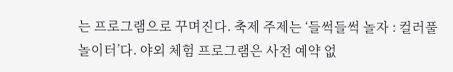는 프로그램으로 꾸며진다. 축제 주제는 ‘들썩들썩 놀자 : 컬러풀 놀이터’다. 야외 체험 프로그램은 사전 예약 없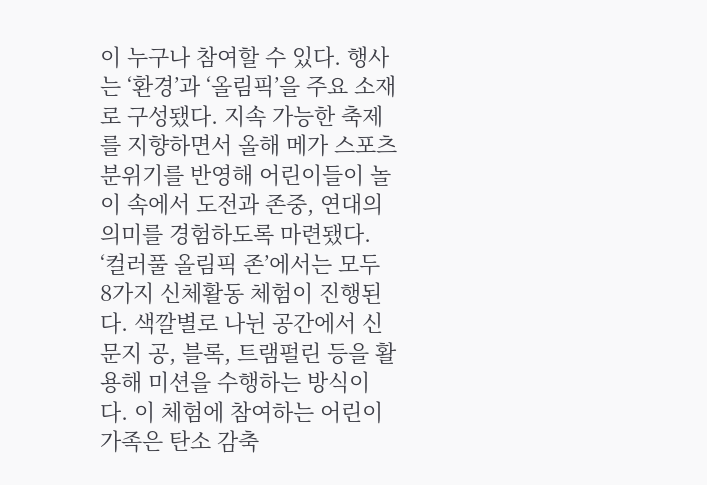이 누구나 참여할 수 있다. 행사는 ‘환경’과 ‘올림픽’을 주요 소재로 구성됐다. 지속 가능한 축제를 지향하면서 올해 메가 스포츠 분위기를 반영해 어린이들이 놀이 속에서 도전과 존중, 연대의 의미를 경험하도록 마련됐다. ‘컬러풀 올림픽 존’에서는 모두 8가지 신체활동 체험이 진행된다. 색깔별로 나뉜 공간에서 신문지 공, 블록, 트램펄린 등을 활용해 미션을 수행하는 방식이다. 이 체험에 참여하는 어린이 가족은 탄소 감축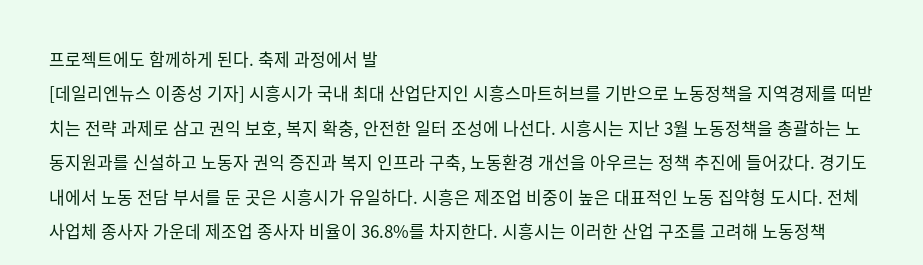프로젝트에도 함께하게 된다. 축제 과정에서 발
[데일리엔뉴스 이종성 기자] 시흥시가 국내 최대 산업단지인 시흥스마트허브를 기반으로 노동정책을 지역경제를 떠받치는 전략 과제로 삼고 권익 보호, 복지 확충, 안전한 일터 조성에 나선다. 시흥시는 지난 3월 노동정책을 총괄하는 노동지원과를 신설하고 노동자 권익 증진과 복지 인프라 구축, 노동환경 개선을 아우르는 정책 추진에 들어갔다. 경기도 내에서 노동 전담 부서를 둔 곳은 시흥시가 유일하다. 시흥은 제조업 비중이 높은 대표적인 노동 집약형 도시다. 전체 사업체 종사자 가운데 제조업 종사자 비율이 36.8%를 차지한다. 시흥시는 이러한 산업 구조를 고려해 노동정책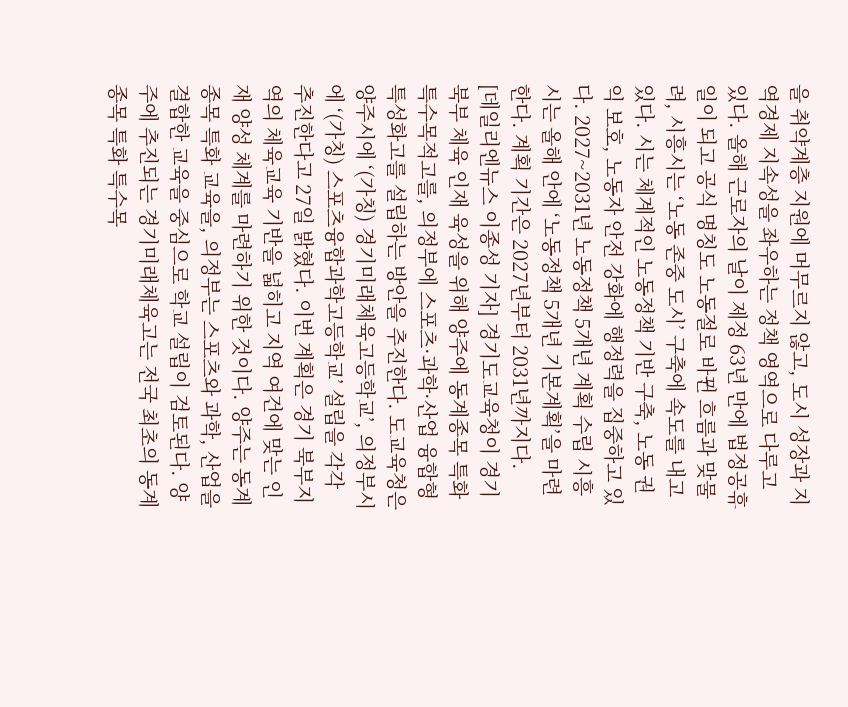을 취약계층 지원에 머무르지 않고, 도시 성장과 지역경제 지속성을 좌우하는 정책 영역으로 다루고 있다. 올해 근로자의 날이 제정 63년 만에 법정공휴일이 되고 공식 명칭도 노동절로 바뀐 흐름과 맞물려, 시흥시는 ‘노동 존중 도시’ 구축에 속도를 내고 있다. 시는 체계적인 노동정책 기반 구축, 노동 권익 보호, 노동자 안전 강화에 행정력을 집중하고 있다. 2027~2031년 노동정책 5개년 계획 수립 시흥시는 올해 안에 ‘노동정책 5개년 기본계획’을 마련한다. 계획 기간은 2027년부터 2031년까지다.
[데일리엔뉴스 이종성 기자] 경기도교육청이 경기 북부 체육 인재 육성을 위해 양주에 동계종목 특화 특수목적고를, 의정부에 스포츠·과학·산업 융합형 특성화고를 설립하는 방안을 추진한다. 도교육청은 양주시에 ‘(가칭) 경기미래체육고등학교’, 의정부시에 ‘(가칭) 스포츠융합과학고등학교’ 설립을 각각 추진한다고 27일 밝혔다. 이번 계획은 경기 북부지역의 체육교육 기반을 넓히고 지역 여건에 맞는 인재 양성 체계를 마련하기 위한 것이다. 양주는 동계종목 특화 교육을, 의정부는 스포츠와 과학, 산업을 결합한 교육을 중심으로 학교 설립이 검토된다. 양주에 추진되는 경기미래체육고는 전국 최초의 동계종목 특화 특수목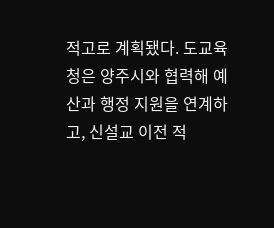적고로 계획됐다. 도교육청은 양주시와 협력해 예산과 행정 지원을 연계하고, 신설교 이전 적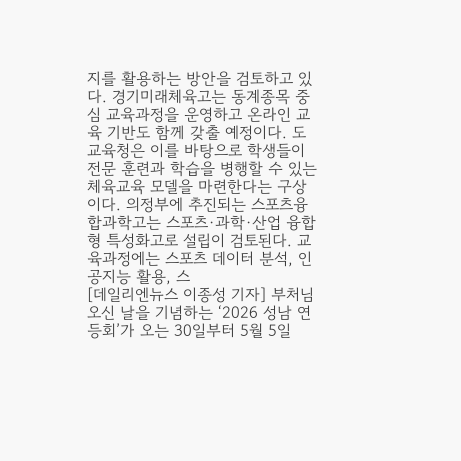지를 활용하는 방안을 검토하고 있다. 경기미래체육고는 동계종목 중심 교육과정을 운영하고 온라인 교육 기반도 함께 갖출 예정이다. 도교육청은 이를 바탕으로 학생들이 전문 훈련과 학습을 병행할 수 있는 체육교육 모델을 마련한다는 구상이다. 의정부에 추진되는 스포츠융합과학고는 스포츠·과학·산업 융합형 특성화고로 설립이 검토된다. 교육과정에는 스포츠 데이터 분석, 인공지능 활용, 스
[데일리엔뉴스 이종성 기자] 부처님 오신 날을 기념하는 ‘2026 성남 연등회’가 오는 30일부터 5월 5일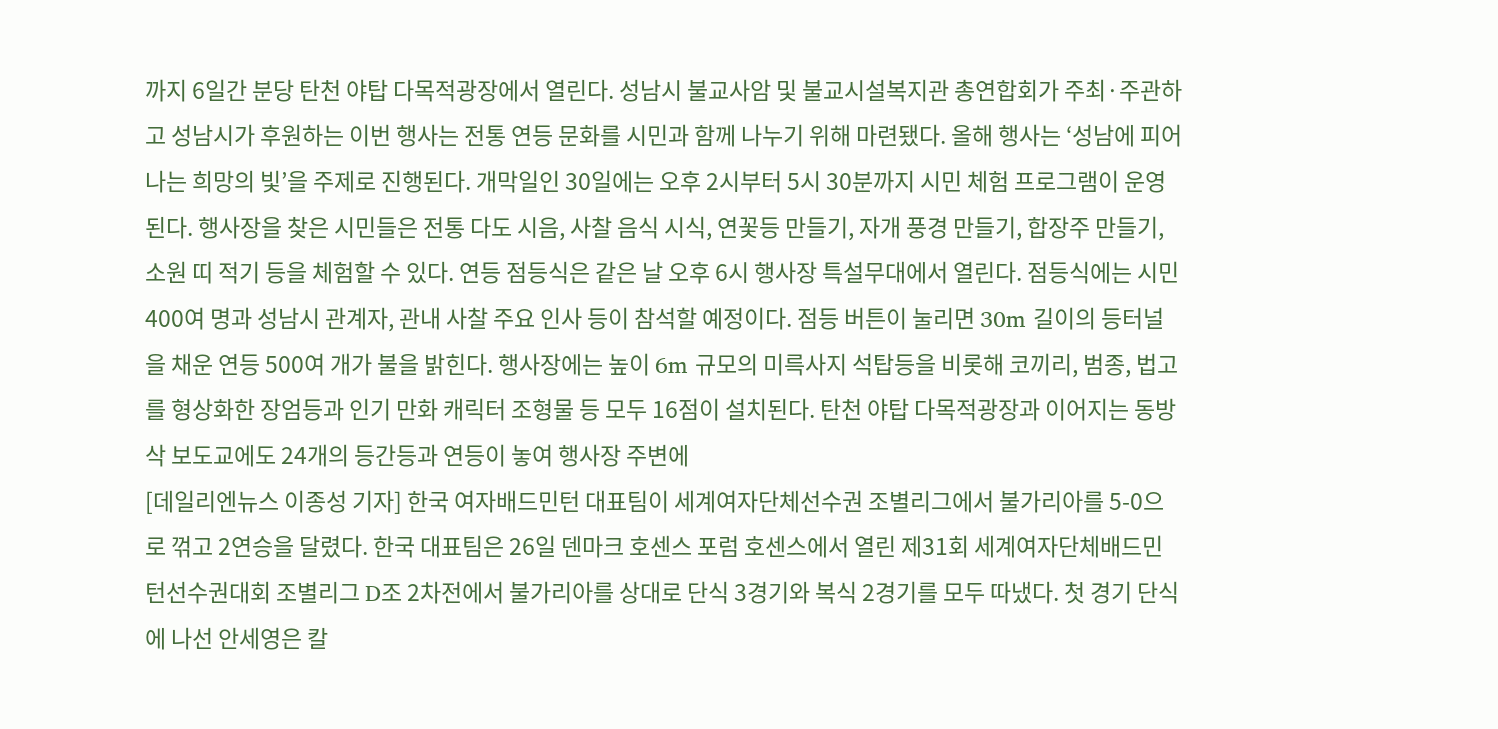까지 6일간 분당 탄천 야탑 다목적광장에서 열린다. 성남시 불교사암 및 불교시설복지관 총연합회가 주최·주관하고 성남시가 후원하는 이번 행사는 전통 연등 문화를 시민과 함께 나누기 위해 마련됐다. 올해 행사는 ‘성남에 피어나는 희망의 빛’을 주제로 진행된다. 개막일인 30일에는 오후 2시부터 5시 30분까지 시민 체험 프로그램이 운영된다. 행사장을 찾은 시민들은 전통 다도 시음, 사찰 음식 시식, 연꽃등 만들기, 자개 풍경 만들기, 합장주 만들기, 소원 띠 적기 등을 체험할 수 있다. 연등 점등식은 같은 날 오후 6시 행사장 특설무대에서 열린다. 점등식에는 시민 400여 명과 성남시 관계자, 관내 사찰 주요 인사 등이 참석할 예정이다. 점등 버튼이 눌리면 30m 길이의 등터널을 채운 연등 500여 개가 불을 밝힌다. 행사장에는 높이 6m 규모의 미륵사지 석탑등을 비롯해 코끼리, 범종, 법고를 형상화한 장엄등과 인기 만화 캐릭터 조형물 등 모두 16점이 설치된다. 탄천 야탑 다목적광장과 이어지는 동방삭 보도교에도 24개의 등간등과 연등이 놓여 행사장 주변에
[데일리엔뉴스 이종성 기자] 한국 여자배드민턴 대표팀이 세계여자단체선수권 조별리그에서 불가리아를 5-0으로 꺾고 2연승을 달렸다. 한국 대표팀은 26일 덴마크 호센스 포럼 호센스에서 열린 제31회 세계여자단체배드민턴선수권대회 조별리그 D조 2차전에서 불가리아를 상대로 단식 3경기와 복식 2경기를 모두 따냈다. 첫 경기 단식에 나선 안세영은 칼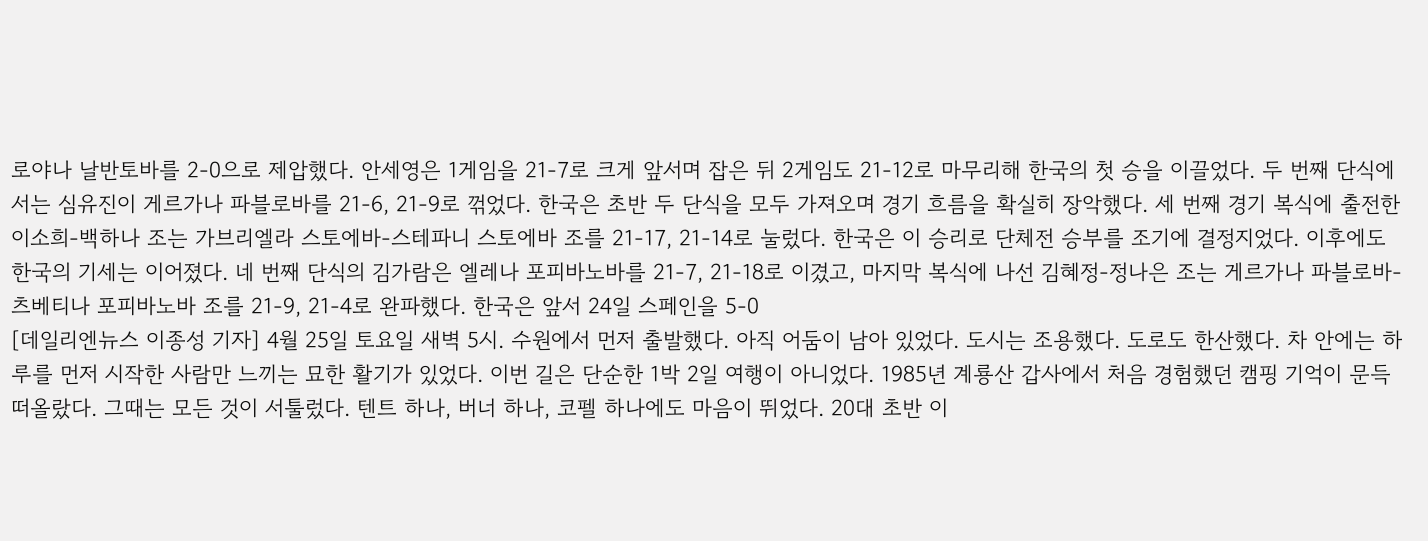로야나 날반토바를 2-0으로 제압했다. 안세영은 1게임을 21-7로 크게 앞서며 잡은 뒤 2게임도 21-12로 마무리해 한국의 첫 승을 이끌었다. 두 번째 단식에서는 심유진이 게르가나 파블로바를 21-6, 21-9로 꺾었다. 한국은 초반 두 단식을 모두 가져오며 경기 흐름을 확실히 장악했다. 세 번째 경기 복식에 출전한 이소희-백하나 조는 가브리엘라 스토에바-스테파니 스토에바 조를 21-17, 21-14로 눌렀다. 한국은 이 승리로 단체전 승부를 조기에 결정지었다. 이후에도 한국의 기세는 이어졌다. 네 번째 단식의 김가람은 엘레나 포피바노바를 21-7, 21-18로 이겼고, 마지막 복식에 나선 김혜정-정나은 조는 게르가나 파블로바-츠베티나 포피바노바 조를 21-9, 21-4로 완파했다. 한국은 앞서 24일 스페인을 5-0
[데일리엔뉴스 이종성 기자] 4월 25일 토요일 새벽 5시. 수원에서 먼저 출발했다. 아직 어둠이 남아 있었다. 도시는 조용했다. 도로도 한산했다. 차 안에는 하루를 먼저 시작한 사람만 느끼는 묘한 활기가 있었다. 이번 길은 단순한 1박 2일 여행이 아니었다. 1985년 계룡산 갑사에서 처음 경험했던 캠핑 기억이 문득 떠올랐다. 그때는 모든 것이 서툴렀다. 텐트 하나, 버너 하나, 코펠 하나에도 마음이 뛰었다. 20대 초반 이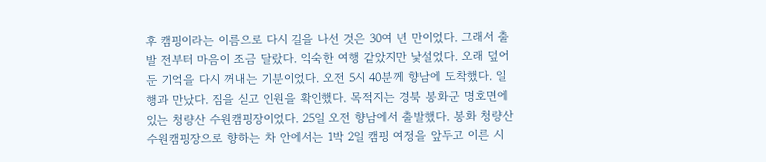후 캠핑이라는 이름으로 다시 길을 나선 것은 30여 년 만이었다. 그래서 출발 전부터 마음이 조금 달랐다. 익숙한 여행 같았지만 낯설었다. 오래 덮어둔 기억을 다시 꺼내는 기분이었다. 오전 5시 40분께 향남에 도착했다. 일행과 만났다. 짐을 싣고 인원을 확인했다. 목적지는 경북 봉화군 명호면에 있는 청량산 수원캠핑장이었다. 25일 오전 향남에서 출발했다. 봉화 청량산 수원캠핑장으로 향하는 차 안에서는 1박 2일 캠핑 여정을 앞두고 이른 시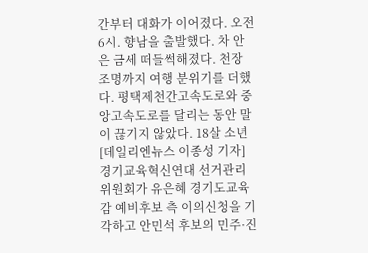간부터 대화가 이어졌다. 오전 6시. 향남을 출발했다. 차 안은 금세 떠들썩해졌다. 천장 조명까지 여행 분위기를 더했다. 평택제천간고속도로와 중앙고속도로를 달리는 동안 말이 끊기지 않았다. 18살 소년
[데일리엔뉴스 이종성 기자] 경기교육혁신연대 선거관리위원회가 유은혜 경기도교육감 예비후보 측 이의신청을 기각하고 안민석 후보의 민주·진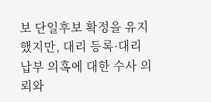보 단일후보 확정을 유지했지만, 대리 등록·대리 납부 의혹에 대한 수사 의뢰와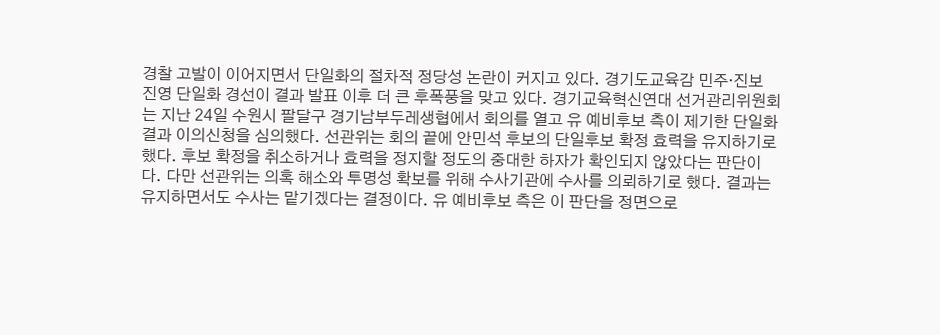경찰 고발이 이어지면서 단일화의 절차적 정당성 논란이 커지고 있다. 경기도교육감 민주·진보 진영 단일화 경선이 결과 발표 이후 더 큰 후폭풍을 맞고 있다. 경기교육혁신연대 선거관리위원회는 지난 24일 수원시 팔달구 경기남부두레생협에서 회의를 열고 유 예비후보 측이 제기한 단일화 결과 이의신청을 심의했다. 선관위는 회의 끝에 안민석 후보의 단일후보 확정 효력을 유지하기로 했다. 후보 확정을 취소하거나 효력을 정지할 정도의 중대한 하자가 확인되지 않았다는 판단이다. 다만 선관위는 의혹 해소와 투명성 확보를 위해 수사기관에 수사를 의뢰하기로 했다. 결과는 유지하면서도 수사는 맡기겠다는 결정이다. 유 예비후보 측은 이 판단을 정면으로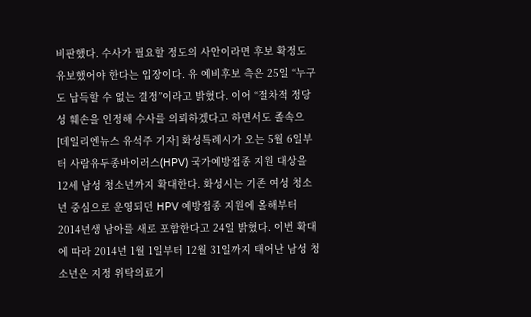비판했다. 수사가 필요할 정도의 사안이라면 후보 확정도 유보했어야 한다는 입장이다. 유 예비후보 측은 25일 “누구도 납득할 수 없는 결정”이라고 밝혔다. 이어 “절차적 정당성 훼손을 인정해 수사를 의뢰하겠다고 하면서도 졸속으
[데일리엔뉴스 유석주 기자] 화성특례시가 오는 5월 6일부터 사람유두종바이러스(HPV) 국가예방접종 지원 대상을 12세 남성 청소년까지 확대한다. 화성시는 기존 여성 청소년 중심으로 운영되던 HPV 예방접종 지원에 올해부터 2014년생 남아를 새로 포함한다고 24일 밝혔다. 이번 확대에 따라 2014년 1월 1일부터 12월 31일까지 태어난 남성 청소년은 지정 위탁의료기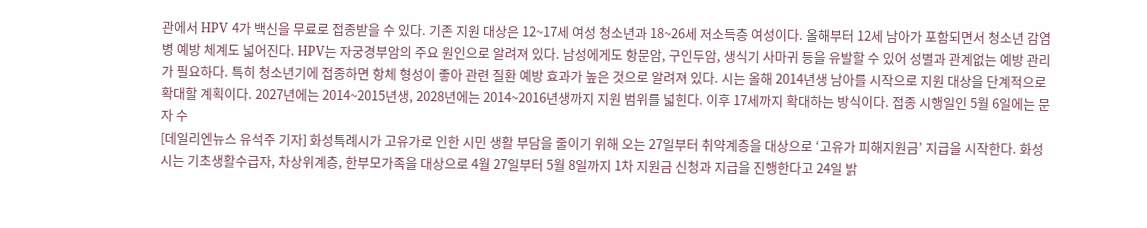관에서 HPV 4가 백신을 무료로 접종받을 수 있다. 기존 지원 대상은 12~17세 여성 청소년과 18~26세 저소득층 여성이다. 올해부터 12세 남아가 포함되면서 청소년 감염병 예방 체계도 넓어진다. HPV는 자궁경부암의 주요 원인으로 알려져 있다. 남성에게도 항문암, 구인두암, 생식기 사마귀 등을 유발할 수 있어 성별과 관계없는 예방 관리가 필요하다. 특히 청소년기에 접종하면 항체 형성이 좋아 관련 질환 예방 효과가 높은 것으로 알려져 있다. 시는 올해 2014년생 남아를 시작으로 지원 대상을 단계적으로 확대할 계획이다. 2027년에는 2014~2015년생, 2028년에는 2014~2016년생까지 지원 범위를 넓힌다. 이후 17세까지 확대하는 방식이다. 접종 시행일인 5월 6일에는 문자 수
[데일리엔뉴스 유석주 기자] 화성특례시가 고유가로 인한 시민 생활 부담을 줄이기 위해 오는 27일부터 취약계층을 대상으로 ‘고유가 피해지원금’ 지급을 시작한다. 화성시는 기초생활수급자, 차상위계층, 한부모가족을 대상으로 4월 27일부터 5월 8일까지 1차 지원금 신청과 지급을 진행한다고 24일 밝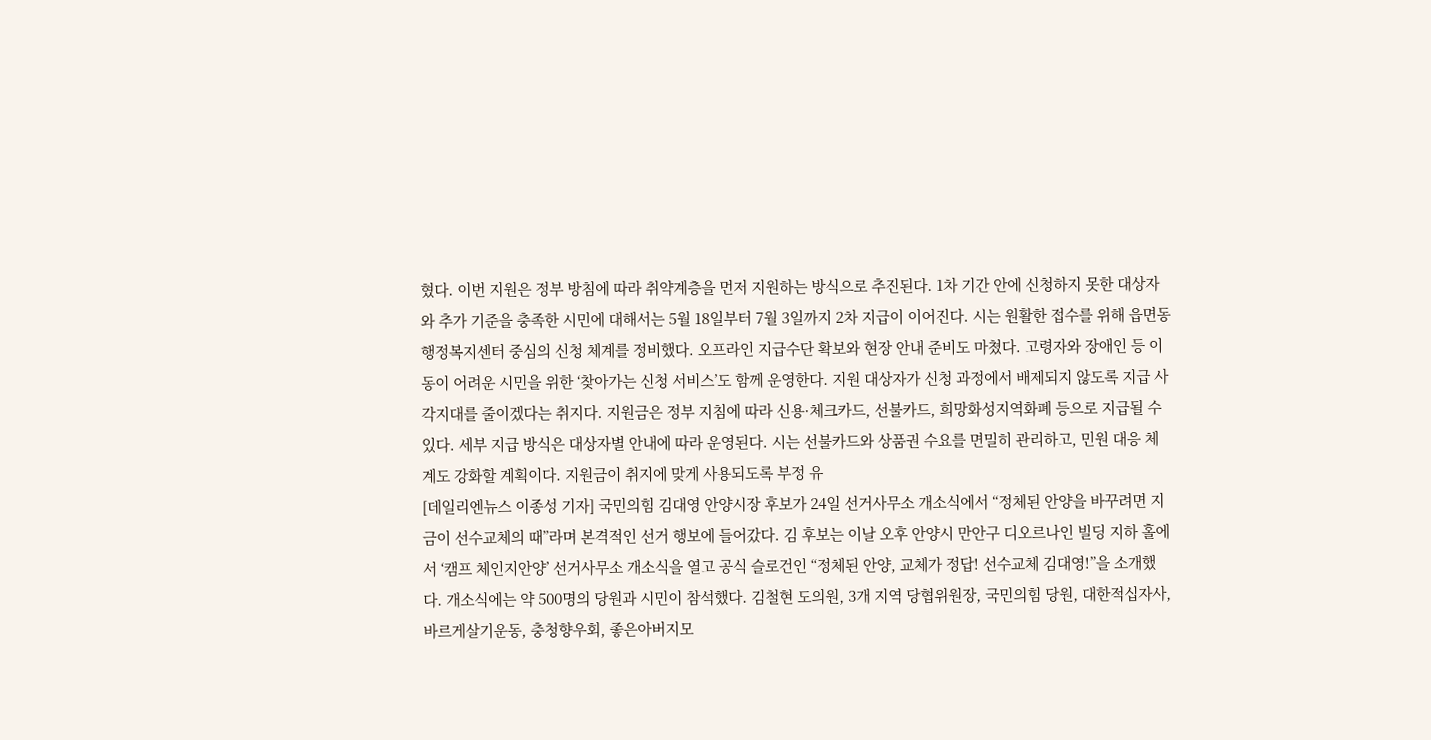혔다. 이번 지원은 정부 방침에 따라 취약계층을 먼저 지원하는 방식으로 추진된다. 1차 기간 안에 신청하지 못한 대상자와 추가 기준을 충족한 시민에 대해서는 5월 18일부터 7월 3일까지 2차 지급이 이어진다. 시는 원활한 접수를 위해 읍면동 행정복지센터 중심의 신청 체계를 정비했다. 오프라인 지급수단 확보와 현장 안내 준비도 마쳤다. 고령자와 장애인 등 이동이 어려운 시민을 위한 ‘찾아가는 신청 서비스’도 함께 운영한다. 지원 대상자가 신청 과정에서 배제되지 않도록 지급 사각지대를 줄이겠다는 취지다. 지원금은 정부 지침에 따라 신용·체크카드, 선불카드, 희망화성지역화폐 등으로 지급될 수 있다. 세부 지급 방식은 대상자별 안내에 따라 운영된다. 시는 선불카드와 상품권 수요를 면밀히 관리하고, 민원 대응 체계도 강화할 계획이다. 지원금이 취지에 맞게 사용되도록 부정 유
[데일리엔뉴스 이종성 기자] 국민의힘 김대영 안양시장 후보가 24일 선거사무소 개소식에서 “정체된 안양을 바꾸려면 지금이 선수교체의 때”라며 본격적인 선거 행보에 들어갔다. 김 후보는 이날 오후 안양시 만안구 디오르나인 빌딩 지하 홀에서 ‘캠프 체인지안양’ 선거사무소 개소식을 열고 공식 슬로건인 “정체된 안양, 교체가 정답! 선수교체 김대영!”을 소개했다. 개소식에는 약 500명의 당원과 시민이 참석했다. 김철현 도의원, 3개 지역 당협위원장, 국민의힘 당원, 대한적십자사, 바르게살기운동, 충청향우회, 좋은아버지모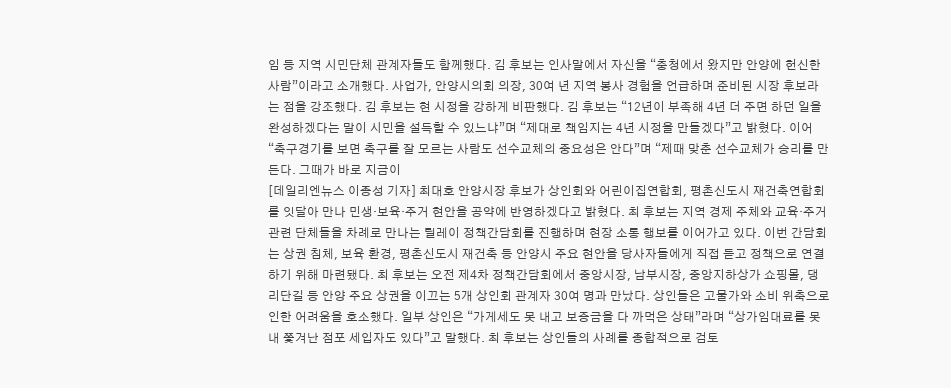임 등 지역 시민단체 관계자들도 함께했다. 김 후보는 인사말에서 자신을 “충청에서 왔지만 안양에 헌신한 사람”이라고 소개했다. 사업가, 안양시의회 의장, 30여 년 지역 봉사 경험을 언급하며 준비된 시장 후보라는 점을 강조했다. 김 후보는 현 시정을 강하게 비판했다. 김 후보는 “12년이 부족해 4년 더 주면 하던 일을 완성하겠다는 말이 시민을 설득할 수 있느냐”며 “제대로 책임지는 4년 시정을 만들겠다”고 밝혔다. 이어 “축구경기를 보면 축구를 잘 모르는 사람도 선수교체의 중요성은 안다”며 “제때 맞춘 선수교체가 승리를 만든다. 그때가 바로 지금이
[데일리엔뉴스 이종성 기자] 최대호 안양시장 후보가 상인회와 어린이집연합회, 평촌신도시 재건축연합회를 잇달아 만나 민생·보육·주거 현안을 공약에 반영하겠다고 밝혔다. 최 후보는 지역 경제 주체와 교육·주거 관련 단체들을 차례로 만나는 릴레이 정책간담회를 진행하며 현장 소통 행보를 이어가고 있다. 이번 간담회는 상권 침체, 보육 환경, 평촌신도시 재건축 등 안양시 주요 현안을 당사자들에게 직접 듣고 정책으로 연결하기 위해 마련됐다. 최 후보는 오전 제4차 정책간담회에서 중앙시장, 남부시장, 중앙지하상가 쇼핑몰, 댕리단길 등 안양 주요 상권을 이끄는 5개 상인회 관계자 30여 명과 만났다. 상인들은 고물가와 소비 위축으로 인한 어려움을 호소했다. 일부 상인은 “가게세도 못 내고 보증금을 다 까먹은 상태”라며 “상가임대료를 못 내 쫓겨난 점포 세입자도 있다”고 말했다. 최 후보는 상인들의 사례를 종합적으로 검토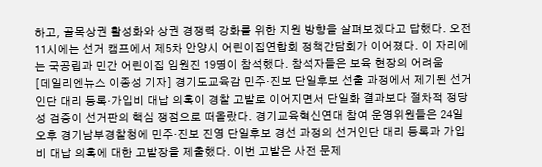하고, 골목상권 활성화와 상권 경쟁력 강화를 위한 지원 방향을 살펴보겠다고 답했다. 오전 11시에는 선거 캠프에서 제5차 안양시 어린이집연합회 정책간담회가 이어졌다. 이 자리에는 국공립과 민간 어린이집 임원진 19명이 참석했다. 참석자들은 보육 현장의 어려움
[데일리엔뉴스 이종성 기자] 경기도교육감 민주·진보 단일후보 선출 과정에서 제기된 선거인단 대리 등록·가입비 대납 의혹이 경찰 고발로 이어지면서 단일화 결과보다 절차적 정당성 검증이 선거판의 핵심 쟁점으로 떠올랐다. 경기교육혁신연대 참여 운영위원들은 24일 오후 경기남부경찰청에 민주·진보 진영 단일후보 경선 과정의 선거인단 대리 등록과 가입비 대납 의혹에 대한 고발장을 제출했다. 이번 고발은 사전 문제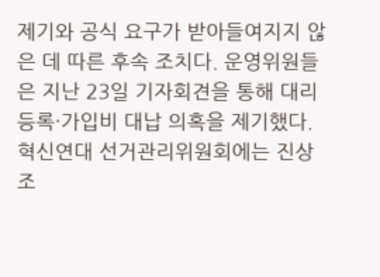제기와 공식 요구가 받아들여지지 않은 데 따른 후속 조치다. 운영위원들은 지난 23일 기자회견을 통해 대리 등록·가입비 대납 의혹을 제기했다. 혁신연대 선거관리위원회에는 진상조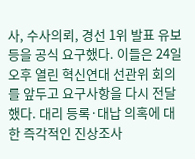사, 수사의뢰, 경선 1위 발표 유보 등을 공식 요구했다. 이들은 24일 오후 열린 혁신연대 선관위 회의를 앞두고 요구사항을 다시 전달했다. 대리 등록·대납 의혹에 대한 즉각적인 진상조사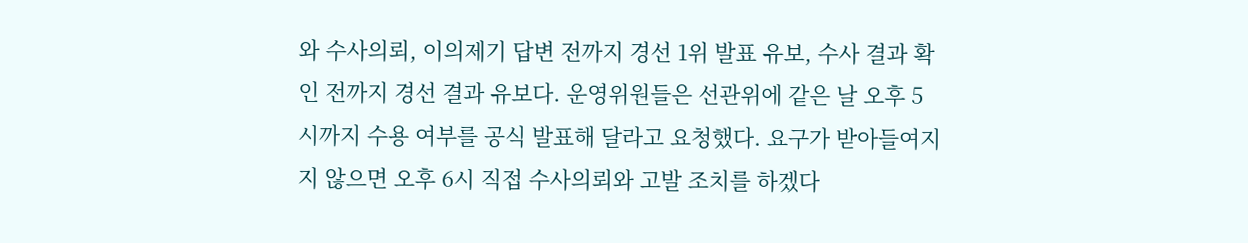와 수사의뢰, 이의제기 답변 전까지 경선 1위 발표 유보, 수사 결과 확인 전까지 경선 결과 유보다. 운영위원들은 선관위에 같은 날 오후 5시까지 수용 여부를 공식 발표해 달라고 요청했다. 요구가 받아들여지지 않으면 오후 6시 직접 수사의뢰와 고발 조치를 하겠다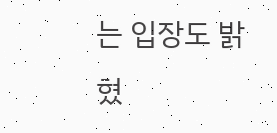는 입장도 밝혔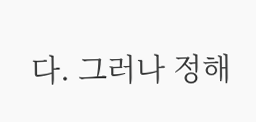다. 그러나 정해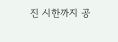진 시한까지 공